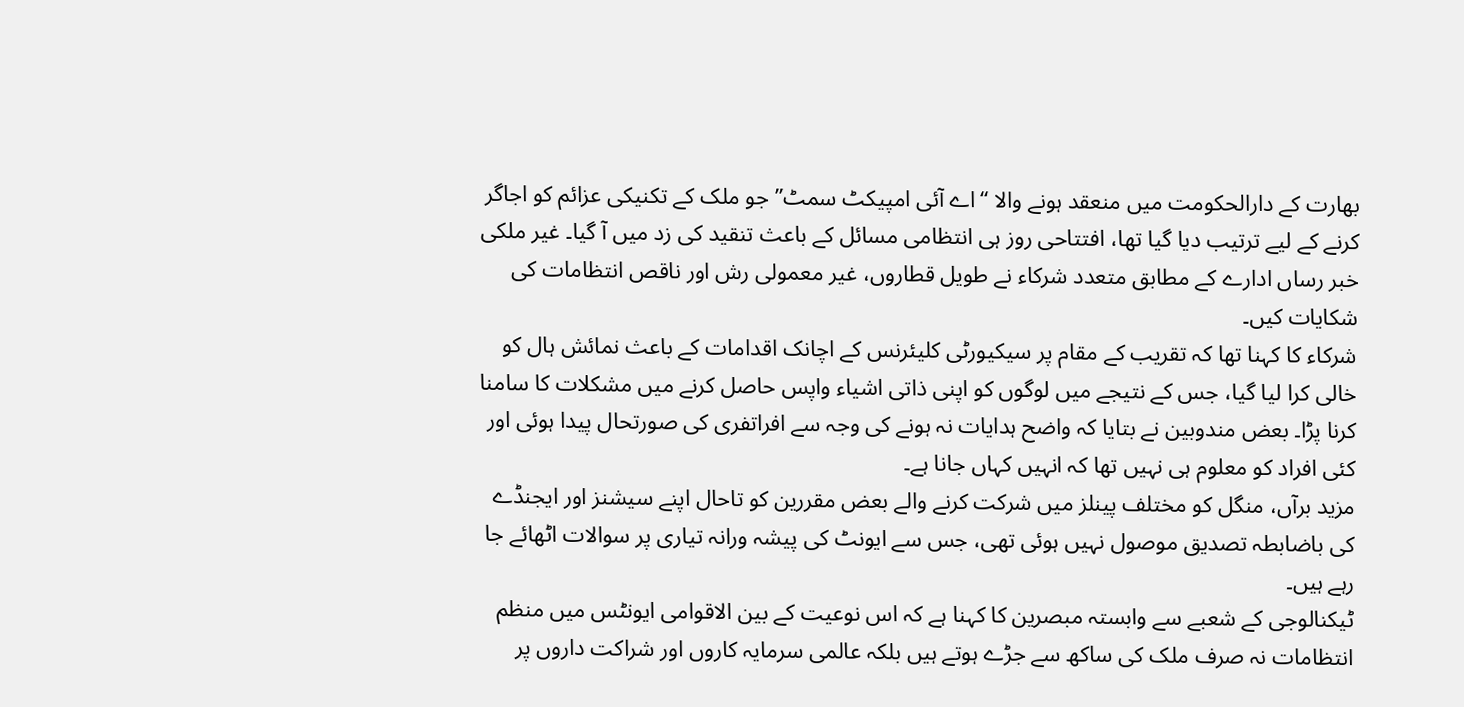بھارت کے دارالحکومت میں منعقد ہونے والا “اے آئی امپیکٹ سمٹ” جو ملک کے تکنیکی عزائم کو اجاگر کرنے کے لیے ترتیب دیا گیا تھا، افتتاحی روز ہی انتظامی مسائل کے باعث تنقید کی زد میں آ گیا۔ غیر ملکی خبر رساں ادارے کے مطابق متعدد شرکاء نے طویل قطاروں، غیر معمولی رش اور ناقص انتظامات کی شکایات کیں۔
شرکاء کا کہنا تھا کہ تقریب کے مقام پر سیکیورٹی کلیئرنس کے اچانک اقدامات کے باعث نمائش ہال کو خالی کرا لیا گیا، جس کے نتیجے میں لوگوں کو اپنی ذاتی اشیاء واپس حاصل کرنے میں مشکلات کا سامنا کرنا پڑا۔ بعض مندوبین نے بتایا کہ واضح ہدایات نہ ہونے کی وجہ سے افراتفری کی صورتحال پیدا ہوئی اور کئی افراد کو معلوم ہی نہیں تھا کہ انہیں کہاں جانا ہے۔
مزید برآں، منگل کو مختلف پینلز میں شرکت کرنے والے بعض مقررین کو تاحال اپنے سیشنز اور ایجنڈے کی باضابطہ تصدیق موصول نہیں ہوئی تھی، جس سے ایونٹ کی پیشہ ورانہ تیاری پر سوالات اٹھائے جا رہے ہیں۔
ٹیکنالوجی کے شعبے سے وابستہ مبصرین کا کہنا ہے کہ اس نوعیت کے بین الاقوامی ایونٹس میں منظم انتظامات نہ صرف ملک کی ساکھ سے جڑے ہوتے ہیں بلکہ عالمی سرمایہ کاروں اور شراکت داروں پر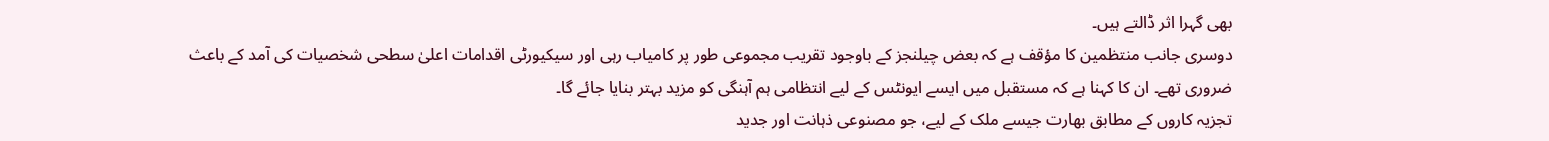بھی گہرا اثر ڈالتے ہیں۔
دوسری جانب منتظمین کا مؤقف ہے کہ بعض چیلنجز کے باوجود تقریب مجموعی طور پر کامیاب رہی اور سیکیورٹی اقدامات اعلیٰ سطحی شخصیات کی آمد کے باعث ضروری تھے۔ ان کا کہنا ہے کہ مستقبل میں ایسے ایونٹس کے لیے انتظامی ہم آہنگی کو مزید بہتر بنایا جائے گا۔
تجزیہ کاروں کے مطابق بھارت جیسے ملک کے لیے، جو مصنوعی ذہانت اور جدید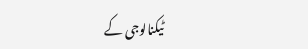ٹیکنالوجی کے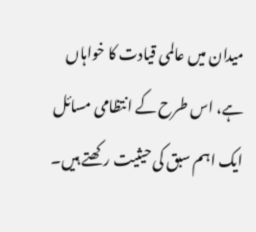میدان میں عالمی قیادت کا خواہاں ہے، اس طرح کے انتظامی مسائل ایک اہم سبق کی حیثیت رکھتے ہیں۔